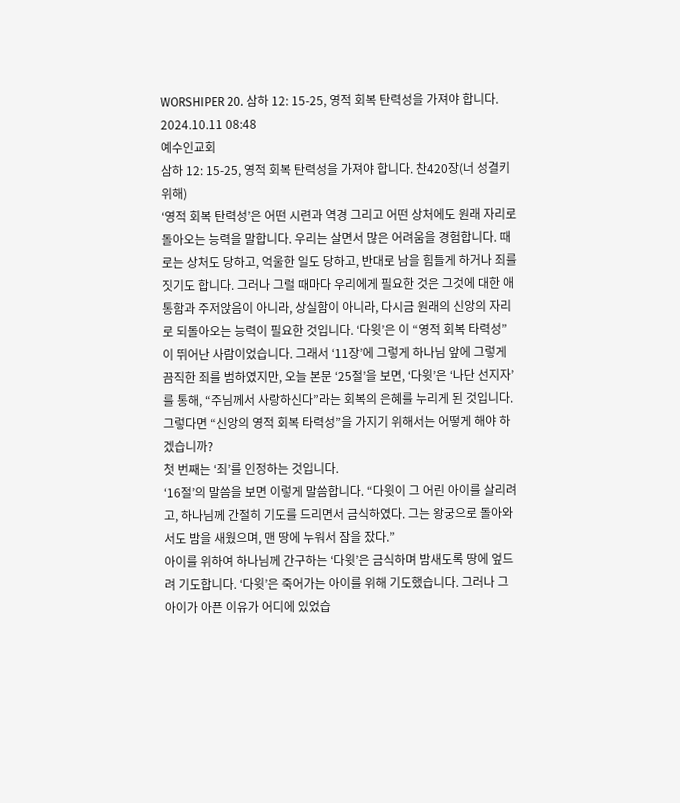WORSHIPER 20. 삼하 12: 15-25, 영적 회복 탄력성을 가져야 합니다.
2024.10.11 08:48
예수인교회
삼하 12: 15-25, 영적 회복 탄력성을 가져야 합니다. 찬420장(너 성결키 위해)
‘영적 회복 탄력성’은 어떤 시련과 역경 그리고 어떤 상처에도 원래 자리로 돌아오는 능력을 말합니다. 우리는 살면서 많은 어려움을 경험합니다. 때로는 상처도 당하고, 억울한 일도 당하고, 반대로 남을 힘들게 하거나 죄를 짓기도 합니다. 그러나 그럴 때마다 우리에게 필요한 것은 그것에 대한 애통함과 주저앉음이 아니라, 상실함이 아니라, 다시금 원래의 신앙의 자리로 되돌아오는 능력이 필요한 것입니다. ‘다윗’은 이 “영적 회복 타력성”이 뛰어난 사람이었습니다. 그래서 ‘11장’에 그렇게 하나님 앞에 그렇게 끔직한 죄를 범하였지만, 오늘 본문 ‘25절’을 보면, ‘다윗’은 ‘나단 선지자’를 통해, “주님께서 사랑하신다”라는 회복의 은혜를 누리게 된 것입니다.
그렇다면 “신앙의 영적 회복 타력성”을 가지기 위해서는 어떻게 해야 하겠습니까?
첫 번째는 ‘죄’를 인정하는 것입니다.
‘16절’의 말씀을 보면 이렇게 말씀합니다. “다윗이 그 어린 아이를 살리려고, 하나님께 간절히 기도를 드리면서 금식하였다. 그는 왕궁으로 돌아와서도 밤을 새웠으며, 맨 땅에 누워서 잠을 잤다.”
아이를 위하여 하나님께 간구하는 ‘다윗’은 금식하며 밤새도록 땅에 엎드려 기도합니다. ‘다윗’은 죽어가는 아이를 위해 기도했습니다. 그러나 그 아이가 아픈 이유가 어디에 있었습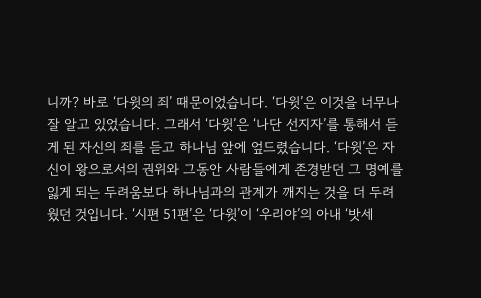니까? 바로 ‘다윗의 죄’ 때문이었습니다. ‘다윗’은 이것을 너무나 잘 알고 있었습니다. 그래서 ‘다윗’은 ‘나단 선지자’를 통해서 듣게 된 자신의 죄를 듣고 하나님 앞에 엎드렸습니다. ‘다윗’은 자신이 왕으로서의 권위와 그동안 사람들에게 존경받던 그 명예를 잃게 되는 두려움보다 하나님과의 관계가 깨지는 것을 더 두려웠던 것입니다. ‘시편 51편’은 ‘다윗’이 ‘우리야’의 아내 ‘밧세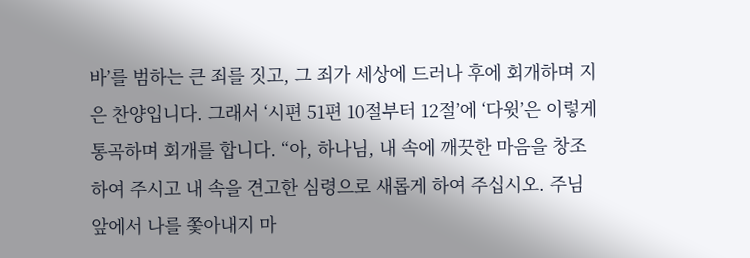바’를 범하는 큰 죄를 짓고, 그 죄가 세상에 드러나 후에 회개하며 지은 찬양입니다. 그래서 ‘시편 51편 10절부터 12절’에 ‘다윗’은 이렇게 통곡하며 회개를 합니다. “아, 하나님, 내 속에 깨끗한 마음을 창조하여 주시고 내 속을 견고한 심령으로 새롭게 하여 주십시오. 주님 앞에서 나를 쫓아내지 마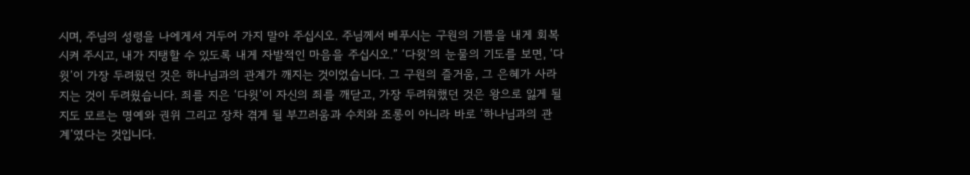시며, 주님의 성령을 나에게서 거두어 가지 말아 주십시오. 주님께서 베푸시는 구원의 기쁨을 내게 회복시켜 주시고, 내가 지탱할 수 있도록 내게 자발적인 마음을 주십시오.” ‘다윗’의 눈물의 기도를 보면, ‘다윗’이 가장 두려웠던 것은 하나님과의 관계가 깨지는 것이었습니다. 그 구원의 즐거움, 그 은혜가 사라지는 것이 두려웠습니다. 죄를 지은 ‘다윗’이 자신의 죄를 깨닫고, 가장 두려워했던 것은 왕으로 잃게 될지도 모르는 명예와 권위 그리고 장차 겪게 될 부끄러움과 수치와 조롱이 아니라 바로 ‘하나님과의 관계’였다는 것입니다.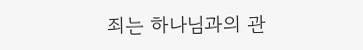죄는 하나님과의 관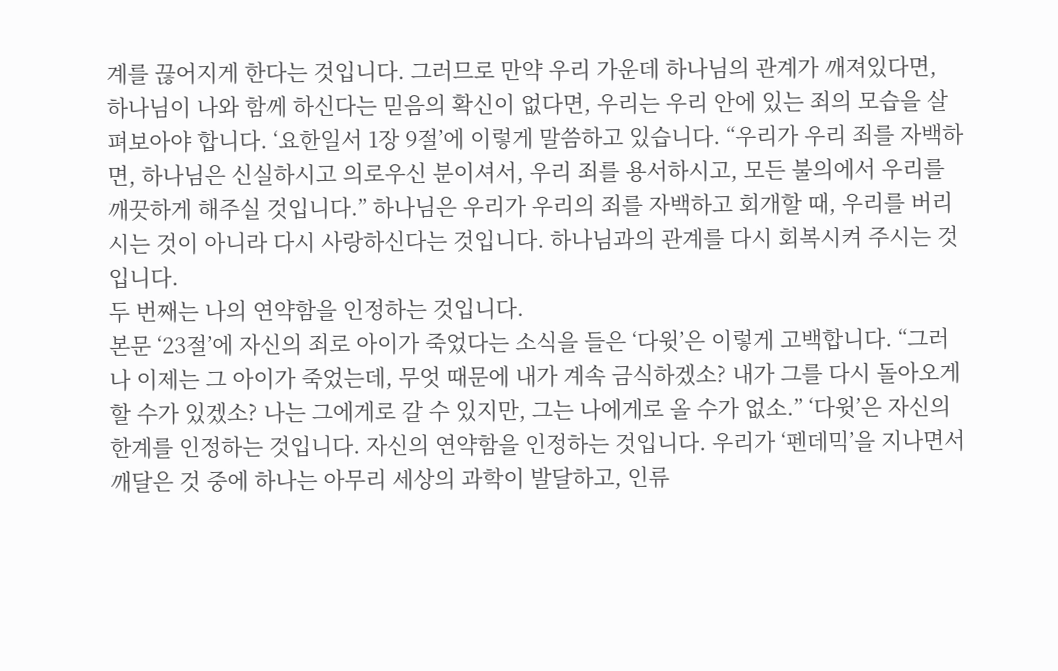계를 끊어지게 한다는 것입니다. 그러므로 만약 우리 가운데 하나님의 관계가 깨져있다면, 하나님이 나와 함께 하신다는 믿음의 확신이 없다면, 우리는 우리 안에 있는 죄의 모습을 살펴보아야 합니다. ‘요한일서 1장 9절’에 이렇게 말씀하고 있습니다. “우리가 우리 죄를 자백하면, 하나님은 신실하시고 의로우신 분이셔서, 우리 죄를 용서하시고, 모든 불의에서 우리를 깨끗하게 해주실 것입니다.” 하나님은 우리가 우리의 죄를 자백하고 회개할 때, 우리를 버리시는 것이 아니라 다시 사랑하신다는 것입니다. 하나님과의 관계를 다시 회복시켜 주시는 것입니다.
두 번째는 나의 연약함을 인정하는 것입니다.
본문 ‘23절’에 자신의 죄로 아이가 죽었다는 소식을 들은 ‘다윗’은 이렇게 고백합니다. “그러나 이제는 그 아이가 죽었는데, 무엇 때문에 내가 계속 금식하겠소? 내가 그를 다시 돌아오게 할 수가 있겠소? 나는 그에게로 갈 수 있지만, 그는 나에게로 올 수가 없소.” ‘다윗’은 자신의 한계를 인정하는 것입니다. 자신의 연약함을 인정하는 것입니다. 우리가 ‘펜데믹’을 지나면서 깨달은 것 중에 하나는 아무리 세상의 과학이 발달하고, 인류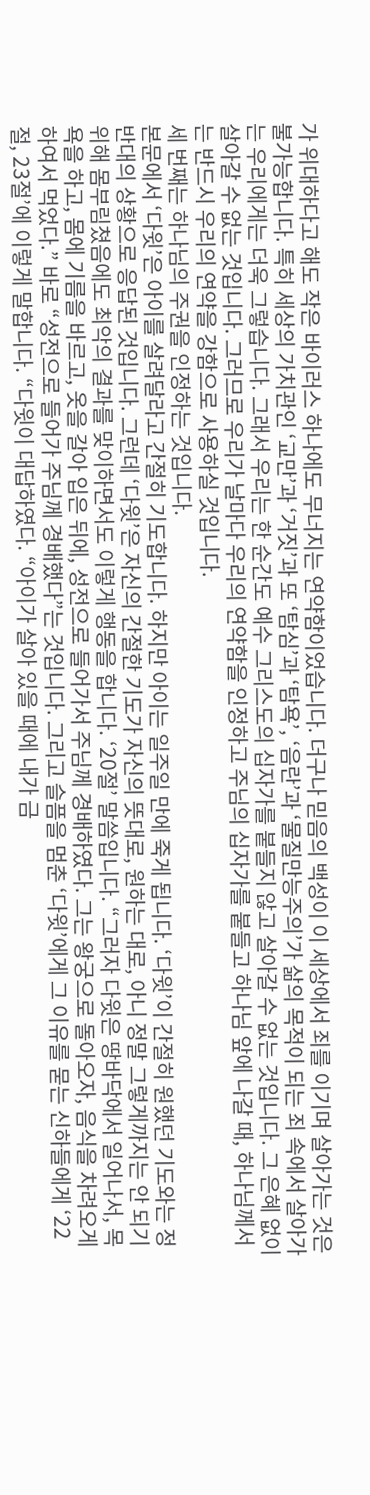가 위대하다고 해도 작은 바이러스 하나에도 무너지는 연약함이었습니다. 더구나 믿음의 백성이 이 세상에서 죄를 이기며 살아가는 것은 불가능합니다. 특히 세상의 가치관인 ‘교만’과 ‘거짓’과 또 ‘탐심’과 ‘탐욕’, ‘음란’과 ‘물질만능주의’가 삶의 목적이 되는 죄 속에서 살아가는 우리에게는 더욱 그렇습니다. 그래서 우리는 한 순간도 예수 그리스도의 십자가를 붙들지 않고 살아갈 수 없는 것입니다. 그 은혜 없이 살아갈 수 없는 것입니다. 그러므로 우리가 날마다 우리의 연약함을 인정하고 주님의 십자가를 붙들고 하나님 앞에 나갈 때, 하나님께서는 반드시 우리의 연약을 강함으로 사용하실 것입니다.
세 번째는 하나님의 주권을 인정하는 것입니다.
본문에서 ‘다윗’은 아이를 살려달라고 간절히 기도합니다. 하지만 아이는 일주일 만에 죽게 됩니다. ‘다윗’이 간절히 원했던 기도와는 정반대의 상황으로 응답된 것입니다. 그런데 ‘다윗’은 자신의 간절한 기도가 자신의 뜻대로, 원하는 대로, 아니 정말 그렇게까지는 안 되기 위해 몸부림쳤음에도 최악의 결과를 맞이하면서도 이렇게 행동을 합니다. ‘20절’ 말씀입니다. “그러자 다윗은 땅바닥에서 일어나서, 목욕을 하고, 몸에 기름을 바르고, 옷을 갈아 입은 뒤에, 성전으로 들어가서 주님께 경배하였다. 그는 왕궁으로 돌아오자, 음식을 차려오게 하여서 먹었다.” 바로 “성전으로 들어가 주님께 경배했다”는 것입니다. 그리고 슬픔을 멈춘 ‘다윗’에게 그 이유를 묻는 신하들에게 ‘22절, 23절’에 이렇게 말합니다. “다윗이 대답하였다. “아이가 살아 있을 때에 내가 금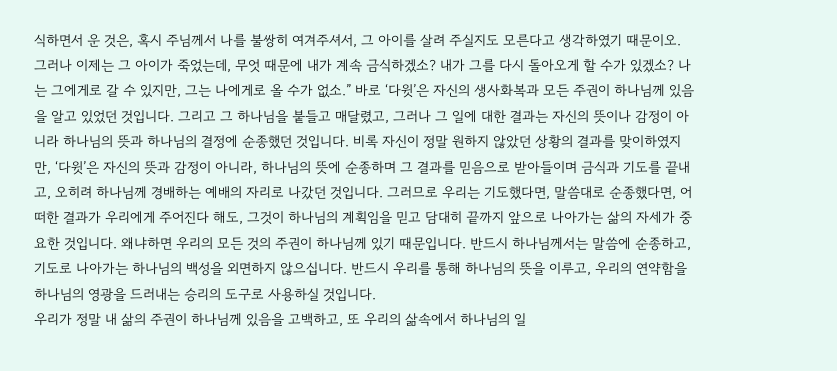식하면서 운 것은, 혹시 주님께서 나를 불쌍히 여겨주셔서, 그 아이를 살려 주실지도 모른다고 생각하였기 때문이오. 그러나 이제는 그 아이가 죽었는데, 무엇 때문에 내가 계속 금식하겠소? 내가 그를 다시 돌아오게 할 수가 있겠소? 나는 그에게로 갈 수 있지만, 그는 나에게로 올 수가 없소.” 바로 ‘다윗’은 자신의 생사화복과 모든 주권이 하나님께 있음을 알고 있었던 것입니다. 그리고 그 하나님을 붙들고 매달렸고, 그러나 그 일에 대한 결과는 자신의 뜻이나 감정이 아니라 하나님의 뜻과 하나님의 결정에 순종했던 것입니다. 비록 자신이 정말 원하지 않았던 상황의 결과를 맞이하였지만, ‘다윗’은 자신의 뜻과 감정이 아니라, 하나님의 뜻에 순종하며 그 결과를 믿음으로 받아들이며 금식과 기도를 끝내고, 오히려 하나님께 경배하는 예배의 자리로 나갔던 것입니다. 그러므로 우리는 기도했다면, 말씀대로 순종했다면, 어떠한 결과가 우리에게 주어진다 해도, 그것이 하나님의 계획임을 믿고 담대히 끝까지 앞으로 나아가는 삶의 자세가 중요한 것입니다. 왜냐하면 우리의 모든 것의 주권이 하나님께 있기 때문입니다. 반드시 하나님께서는 말씀에 순종하고, 기도로 나아가는 하나님의 백성을 외면하지 않으십니다. 반드시 우리를 통해 하나님의 뜻을 이루고, 우리의 연약함을 하나님의 영광을 드러내는 승리의 도구로 사용하실 것입니다.
우리가 정말 내 삶의 주권이 하나님께 있음을 고백하고, 또 우리의 삶속에서 하나님의 일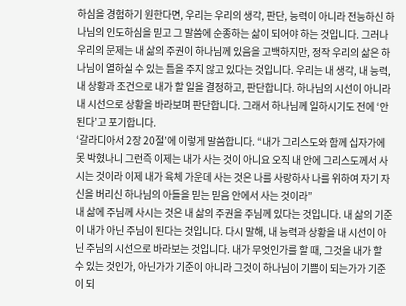하심을 경험하기 원한다면, 우리는 우리의 생각, 판단, 능력이 아니라 전능하신 하나님의 인도하심을 믿고 그 말씀에 순종하는 삶이 되어야 하는 것입니다. 그러나 우리의 문제는 내 삶의 주권이 하나님께 있음을 고백하지만, 정작 우리의 삶은 하나님이 열하실 수 있는 틈을 주지 않고 있다는 것입니다. 우리는 내 생각, 내 능력, 내 상황과 조건으로 내가 할 일을 결정하고, 판단합니다. 하나님의 시선이 아니라 내 시선으로 상황을 바라보며 판단합니다. 그래서 하나님께 일하시기도 전에 ‘안 된다’고 포기합니다.
‘갈라디아서 2장 20절’에 이렇게 말씀합니다. “내가 그리스도와 함께 십자가에 못 박혔나니 그런즉 이제는 내가 사는 것이 아니요 오직 내 안에 그리스도께서 사시는 것이라 이제 내가 육체 가운데 사는 것은 나를 사랑하사 나를 위하여 자기 자신을 버리신 하나님의 아들을 믿는 믿음 안에서 사는 것이라”
내 삶에 주님께 사시는 것은 내 삶의 주권을 주님께 있다는 것입니다. 내 삶의 기준이 내가 아닌 주님이 된다는 것입니다. 다시 말해, 내 능력과 상황을 내 시선이 아닌 주님의 시선으로 바라보는 것입니다. 내가 무엇인가를 할 때, 그것을 내가 할 수 있는 것인가, 아닌가가 기준이 아니라 그것이 하나님이 기쁨이 되는가가 기준이 되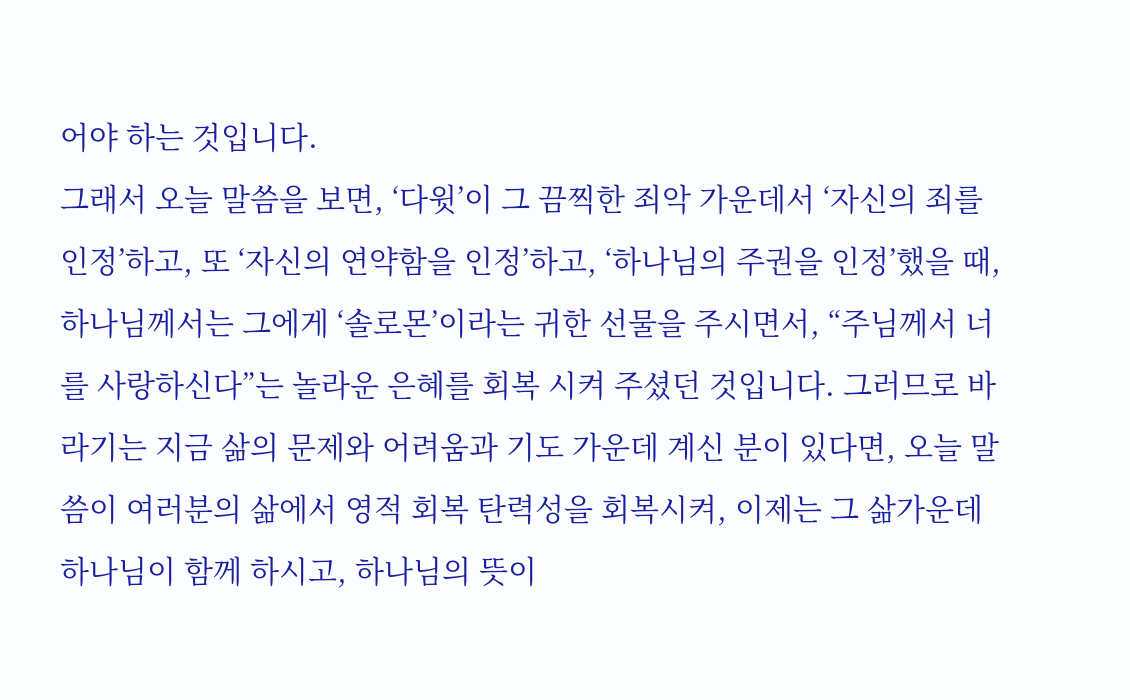어야 하는 것입니다.
그래서 오늘 말씀을 보면, ‘다윗’이 그 끔찍한 죄악 가운데서 ‘자신의 죄를 인정’하고, 또 ‘자신의 연약함을 인정’하고, ‘하나님의 주권을 인정’했을 때, 하나님께서는 그에게 ‘솔로몬’이라는 귀한 선물을 주시면서, “주님께서 너를 사랑하신다”는 놀라운 은혜를 회복 시켜 주셨던 것입니다. 그러므로 바라기는 지금 삶의 문제와 어려움과 기도 가운데 계신 분이 있다면, 오늘 말씀이 여러분의 삶에서 영적 회복 탄력성을 회복시켜, 이제는 그 삶가운데 하나님이 함께 하시고, 하나님의 뜻이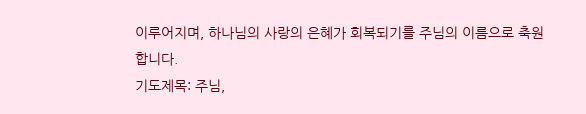이루어지며, 하나님의 사랑의 은혜가 회복되기를 주님의 이름으로 축원합니다.
기도제목: 주님,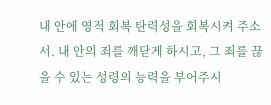내 안에 영적 회복 탄력성을 회복시켜 주소서. 내 안의 죄를 깨닫게 하시고, 그 죄를 끊을 수 있는 성령의 능력을 부어주시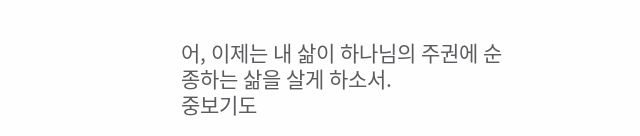어, 이제는 내 삶이 하나님의 주권에 순종하는 삶을 살게 하소서.
중보기도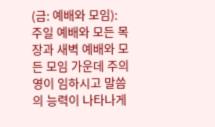(금: 예배와 모임): 주일 예배와 모든 목장과 새벽 예배와 모든 모임 가운데 주의 영이 임하시고 말씀의 능력이 나타나게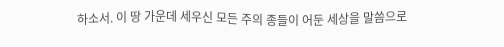하소서. 이 땅 가운데 세우신 모든 주의 종들이 어둔 세상을 말씀으로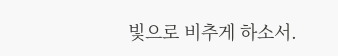빛으로 비추게 하소서.